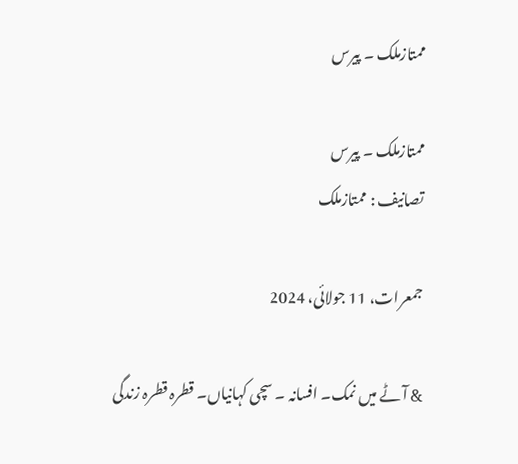ممتازملک ۔ پیرس

ممتازملک ۔ پیرس
تصانیف : ممتازملک

جمعرات، 11 جولائی، 2024

& آٹے میں نمک۔ افسانہ ۔ سچی کہانیاں۔ قطرہ قطرہ زندگی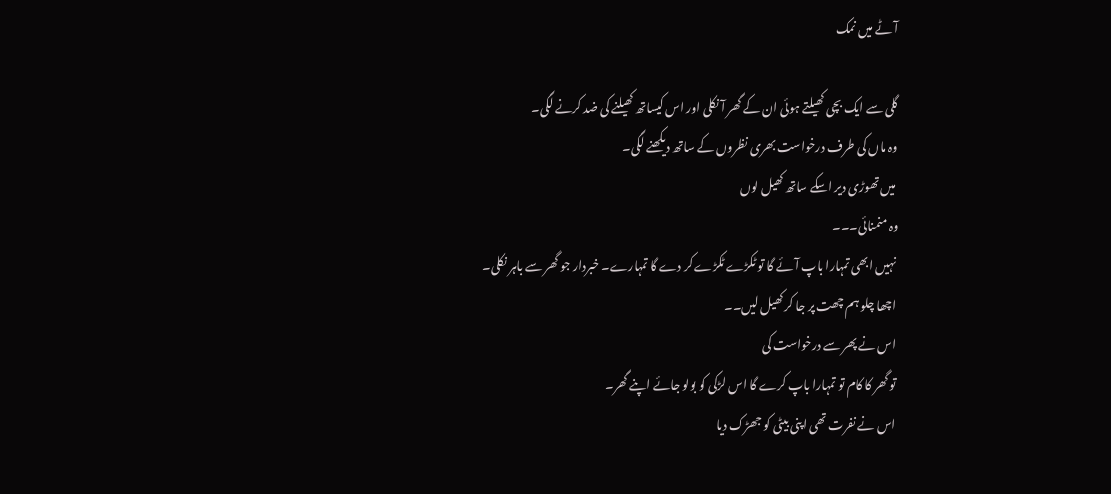آٹے میں نمک

گلی سے ایک بچی کھیلتے ہوئی ان کے گھر آ نکلی اور اس کیساتھ کھیلنے کی ضد کرنے لگی۔
وہ ماں کی طرف درخواست بھری نظروں کے ساتھ دیکھنے لگی۔
 میں تھوڑی دیر اسکے ساتھ کھیل لوں
وہ منمنائی۔۔۔
 نہیں ابھی تمہارا باپ آئے گا تو ٹکڑے ٹکڑے کر دے گا تمہارے۔ خبردار جو گھر سے باہر نکلی۔
 اچھا چلو ہم چھت پر جا کر کھیل لیں۔۔
 اس نے پھر سے درخواست کی
 تو گھر کا کام تو تمہارا باپ کرے گا اس لڑکی کو بولو جائے اپنے گھر۔
 اس نے نفرت تھی اپنی بیٹی کو جھڑک دیا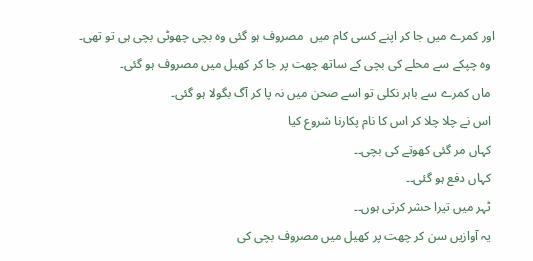اور کمرے میں جا کر اپنے کسی کام میں  مصروف ہو گئی وہ بچی چھوٹی بچی ہی تو تھی۔
 وہ چپکے سے محلے کی بچی کے ساتھ چھت پر جا کر کھیل میں مصروف ہو گئی۔
 ماں کمرے سے باہر نکلی تو اسے صحن میں نہ پا کر آگ بگولا ہو گئی۔
 اس نے چلا چلا کر اس کا نام پکارنا شروع کیا
 کہاں مر گئی کھوتے کی بچی۔۔
 کہاں دفع ہو گئی۔۔
 ٹہر میں تیرا حشر کرتی ہوں۔۔
 یہ آوازیں سن کر چھت پر کھیل میں مصروف بچی کی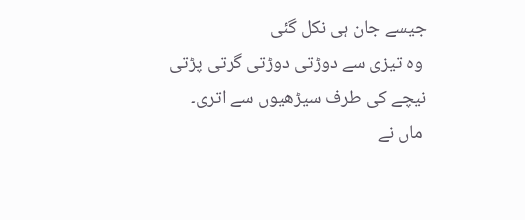جیسے جان ہی نکل گئی
 وہ تیزی سے دوڑتی دوڑتی گرتی پڑتی نیچے کی طرف سیڑھیوں سے اتری۔
 ماں نے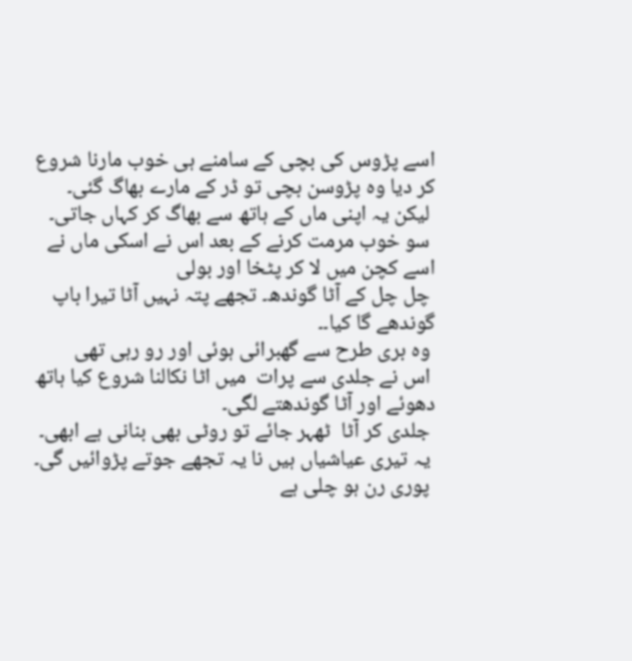اسے پڑوس کی بچی کے سامنے ہی خوب مارنا شروع کر دیا وہ پڑوسن بچی تو ڈر کے مارے بھاگ گئی۔
 لیکن یہ اپنی ماں کے ہاتھ سے بھاگ کر کہاں جاتی۔
 سو خوب مرمت کرنے کے بعد اس نے اسکی ماں نے اسے کچن میں لا کر پٹخا اور بولی
 چل چل کے آٹا گوندھ۔ تجھے پتہ نہیں آٹا تیرا باپ گوندھے گا کیا۔۔
 وہ بری طرح سے گھبرائی ہوئی اور رو رہی تھی
 اس نے جلدی سے پرات  میں اٹا نکالنا شروع کیا ہاتھ دھوئے اور آٹا گوندھتے لگی۔
 جلدی کر آٹا  ٹھہر جائے تو روٹی بھی بنانی ہے ابھی۔
 یہ تیری عیاشیاں ہیں نا یہ تجھے جوتے پڑوائیں گی۔
 پوری رن ہو چلی ہے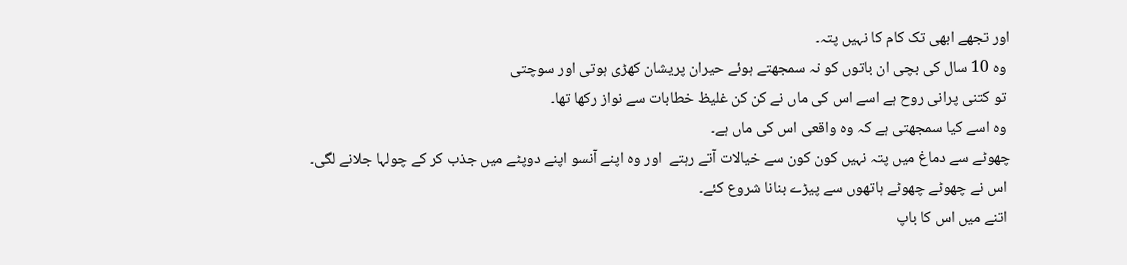اور تجھے ابھی تک کام کا نہیں پتہ۔
 وہ 10 سال کی بچی ان باتوں کو نہ سمجھتے ہوئے حیران پریشان کھڑی ہوتی اور سوچتی
 تو کتنی پرانی روح ہے اسے اس کی ماں نے کن کن غلیظ خطابات سے نواز رکھا تھا۔
 وہ اسے کیا سمجھتی ہے کہ وہ واقعی اس کی ماں ہے۔
چھوٹے سے دماغ میں پتہ نہیں کون کون سے خیالات آتے رہتے  اور وہ اپنے آنسو اپنے دوپٹے میں جذب کر کے چولہا جلانے لگی۔
 اس نے چھوٹے چھوٹے ہاتھوں سے پیڑے بنانا شروع کئے۔
 اتنے میں اس کا باپ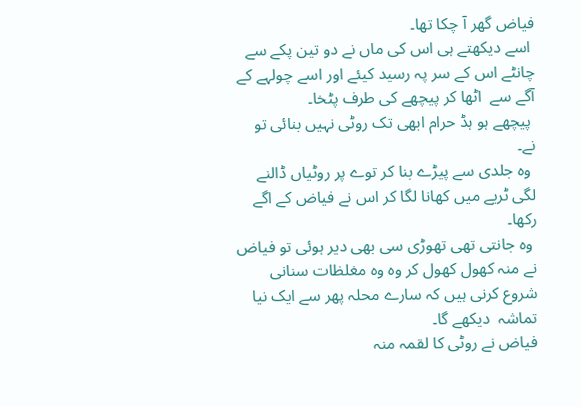فیاض گھر آ چکا تھا۔
 اسے دیکھتے ہی اس کی ماں نے دو تین پکے سے چانٹے اس کے سر پہ رسید کیئے اور اسے چولہے کے آگے سے  اٹھا کر پیچھے کی طرف پٹخا۔
 پیچھے ہو ہڈ حرام ابھی تک روٹی نہیں بنائی تو نے۔
 وہ جلدی سے پیڑے بنا کر توے پر روٹیاں ڈالنے لگی ٹریے میں کھانا لگا کر اس نے فیاض کے اگے رکھا۔
 وہ جانتی تھی تھوڑی سی بھی دیر ہوئی تو فیاض نے منہ کھول کھول کر وہ وہ مغلظات سنانی شروع کرنی ہیں کہ سارے محلہ پھر سے ایک نیا تماشہ  دیکھے گا۔
فیاض نے روٹی کا لقمہ منہ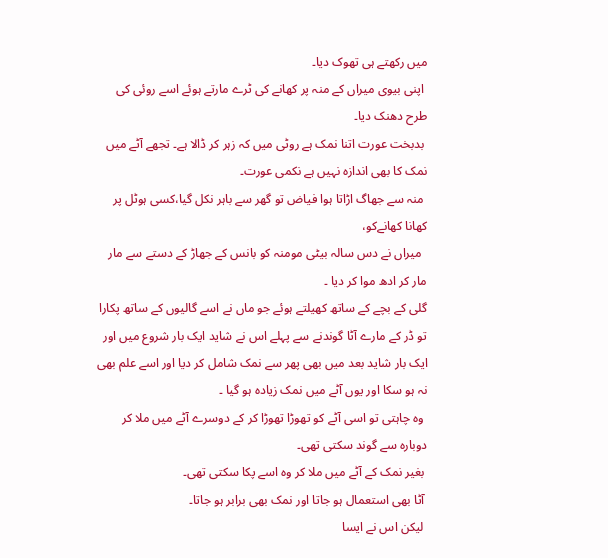میں رکھتے ہی تھوک دیا۔
 اپنی بیوی میراں کے منہ پر کھانے کی ٹرے مارتے ہوئے اسے روئی کی طرح دھنک دیا۔
 بدبخت عورت اتنا نمک ہے روٹی میں کہ زہر کر ڈالا ہے۔ تجھے آٹے میں نمک کا بھی اندازہ نہیں ہے نکمی عورت۔
 منہ سے جھاگ اڑاتا ہوا فیاض تو گھر سے باہر نکل گیا،کسی ہوٹل پر کھانا کھانےکو،
  میراں نے دس سالہ بیٹی مومنہ کو بانس کے جھاڑ کے دستے سے مار مار کر ادھ موا کر دیا ۔
گلی کے بچے کے ساتھ کھیلتے ہوئے جو ماں نے اسے گالیوں کے ساتھ پکارا تو ڈر کے مارے آٹا گوندنے سے پہلے اس نے شاید ایک بار شروع میں اور ایک بار شاید بعد میں بھی پھر سے نمک شامل کر دیا اور اسے علم بھی نہ ہو سکا اور یوں آٹے میں نمک زیادہ ہو گیا ۔
 وہ چاہتی تو اسی آٹے کو تھوڑا تھوڑا کر کے دوسرے آٹے میں ملا کر دوبارہ سے گوند سکتی تھی۔
 بغیر نمک کے آٹے میں ملا کر وہ اسے پکا سکتی تھی۔
 آٹا بھی استعمال ہو جاتا اور نمک بھی برابر ہو جاتا۔
 لیکن اس نے ایسا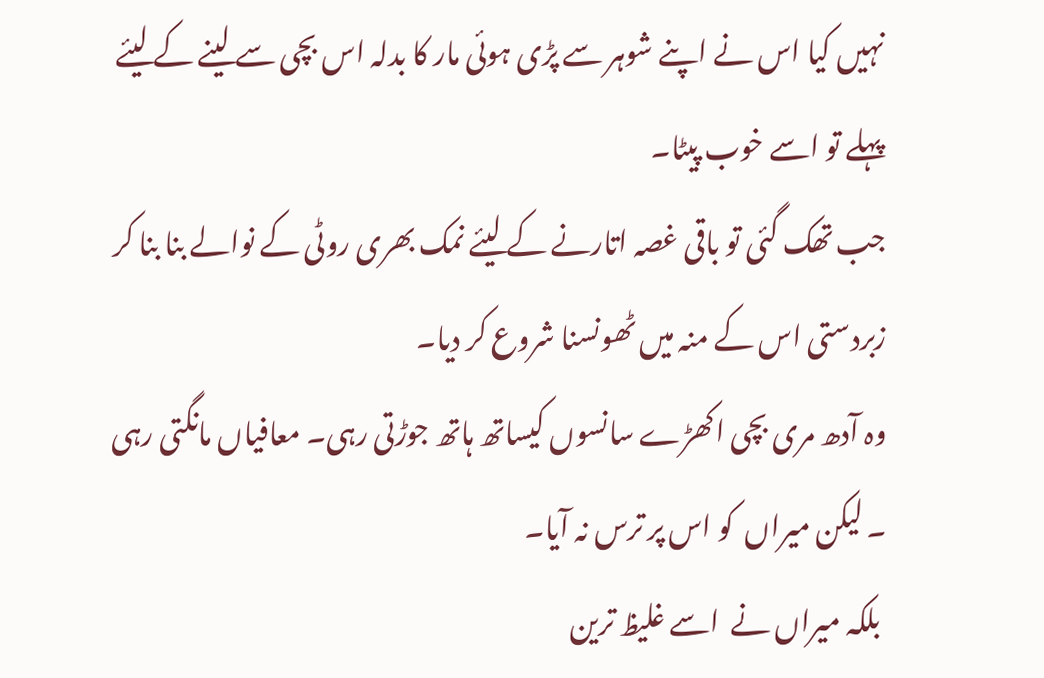نہیں کیا اس نے اپنے شوہر سے پڑی ہوئی مار کا بدلہ اس بچی سے لینے کے لیئے پہلے تو اسے خوب پیٹا۔
جب تھک گئی تو باقی غصہ اتارنے کے لیئے نمک بھری روٹی کے نوالے بنا بنا کر زبردستی اس کے منہ میں ٹھونسنا شروع کر دیا۔
وہ آدھ مری بچی اکھڑے سانسوں کیساتھ ہاتھ جوڑتی رہی۔ معافیاں مانگتی رہی ۔ لیکن میراں  کو اس پر ترس نہ آیا۔
 بلکہ میراں نے  اسے غلیظ ترین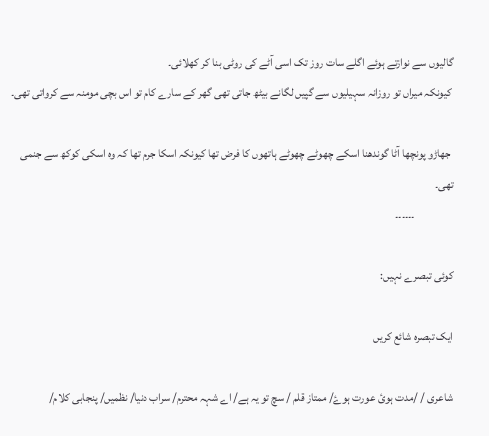گالیوں سے نوازتے ہوئے اگلے سات روز تک اسی آٹے کی روٹی بنا کر کھلائی۔
 کیونکہ میراں تو روزانہ سہیلیوں سے گپیں لگانے بیٹھ جاتی تھی گھر کے سارے کام تو اس بچی مومنہ سے کرواتی تھی۔

 جھاڑو پونچھا آٹا گوندھنا اسکے چھوٹے چھوٹے ہاتھوں کا فرض تھا کیونکہ اسکا جرم تھا کہ وہ اسکی کوکھ سے جنمی تھی۔
                 ۔۔۔۔۔۔

کوئی تبصرے نہیں:

ایک تبصرہ شائع کریں

شاعری / /مدت ہوئ عورت ہوۓ/ ممتاز قلم / سچ تو یہ ہے/ اے شہہ محترم/ سراب دنیا/ نظمیں/ پنجابی کلام/